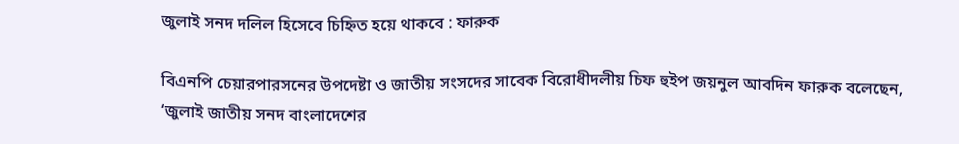জুলাই সনদ দলিল হিসেবে চিহ্নিত হয়ে থাকবে : ফারুক

বিএনপি চেয়ারপারসনের উপদেষ্টা ও জাতীয় সংসদের সাবেক বিরোধীদলীয় চিফ হুইপ জয়নুল আবদিন ফারুক বলেছেন, ‘জুলাই জাতীয় সনদ বাংলাদেশের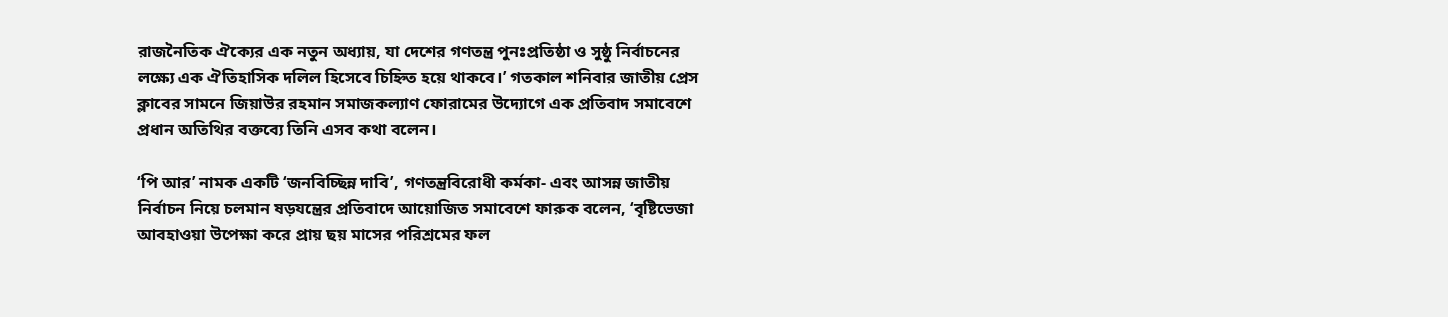রাজনৈতিক ঐক্যের এক নতুন অধ্যায়, যা দেশের গণতন্ত্র পুনঃপ্রতিষ্ঠা ও সুষ্ঠু নির্বাচনের লক্ষ্যে এক ঐতিহাসিক দলিল হিসেবে চিহ্নিত হয়ে থাকবে।’ গতকাল শনিবার জাতীয় প্রেস ক্লাবের সামনে জিয়াউর রহমান সমাজকল্যাণ ফোরামের উদ্যোগে এক প্রতিবাদ সমাবেশে প্রধান অতিথির বক্তব্যে তিনি এসব কথা বলেন।

‘পি আর’ নামক একটি ‘জনবিচ্ছিন্ন দাবি’, গণতন্ত্রবিরোধী কর্মকা- এবং আসন্ন জাতীয় নির্বাচন নিয়ে চলমান ষড়যন্ত্রের প্রতিবাদে আয়োজিত সমাবেশে ফারুক বলেন, ‘বৃষ্টিভেজা আবহাওয়া উপেক্ষা করে প্রায় ছয় মাসের পরিশ্রমের ফল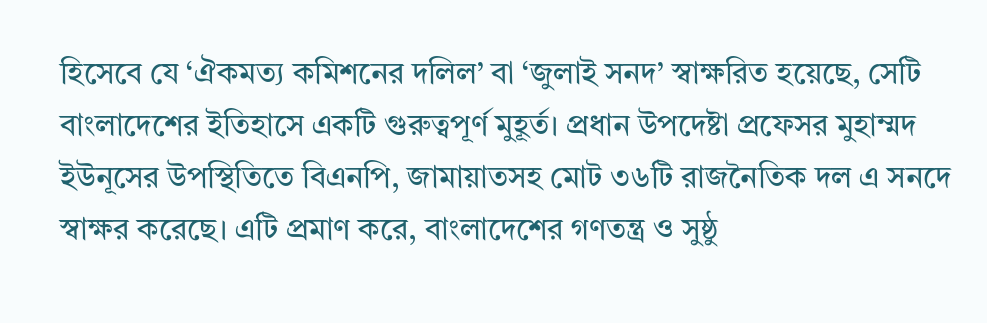হিসেবে যে ‘ঐকমত্য কমিশনের দলিল’ বা ‘জুলাই সনদ’ স্বাক্ষরিত হয়েছে, সেটি বাংলাদেশের ইতিহাসে একটি গুরুত্বপূর্ণ মুহূর্ত। প্রধান উপদেষ্টা প্রফেসর মুহাম্মদ ইউনূসের উপস্থিতিতে বিএনপি, জামায়াতসহ মোট ৩৬টি রাজনৈতিক দল এ সনদে স্বাক্ষর করেছে। এটি প্রমাণ করে, বাংলাদেশের গণতন্ত্র ও সুষ্ঠু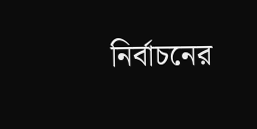নির্বাচনের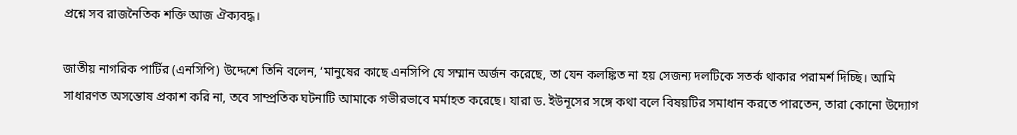প্রশ্নে সব রাজনৈতিক শক্তি আজ ঐক্যবদ্ধ।

জাতীয় নাগরিক পার্টির (এনসিপি) উদ্দেশে তিনি বলেন, ‘মানুষের কাছে এনসিপি যে সম্মান অর্জন করেছে, তা যেন কলঙ্কিত না হয় সেজন্য দলটিকে সতর্ক থাকার পরামর্শ দিচ্ছি। আমি সাধারণত অসন্তোষ প্রকাশ করি না, তবে সাম্প্রতিক ঘটনাটি আমাকে গভীরভাবে মর্মাহত করেছে। যারা ড. ইউনূসের সঙ্গে কথা বলে বিষয়টির সমাধান করতে পারতেন, তারা কোনো উদ্যোগ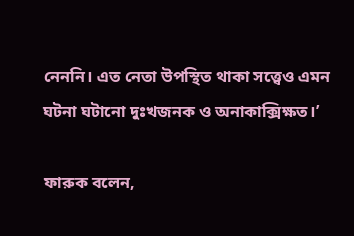নেননি। এত নেতা উপস্থিত থাকা সত্ত্বেও এমন ঘটনা ঘটানো দুঃখজনক ও অনাকাক্সিক্ষত।’

ফারুক বলেন,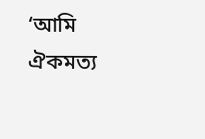‘আমি ঐকমত্য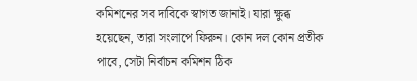কমিশনের সব দাবিকে স্বাগত জানাই। যারা ক্ষুব্ধ হয়েছেন, তারা সংলাপে ফিরুন। কোন দল কোন প্রতীক পাবে, সেটা নির্বাচন কমিশন ঠিক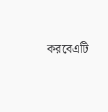করবেএটি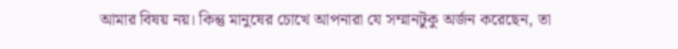আমার বিষয় নয়। কিন্তু মানুষের চোখে আপনারা যে সম্মানটুকু অর্জন করেছেন, তা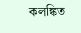কলঙ্কিত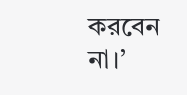করবেন না।’